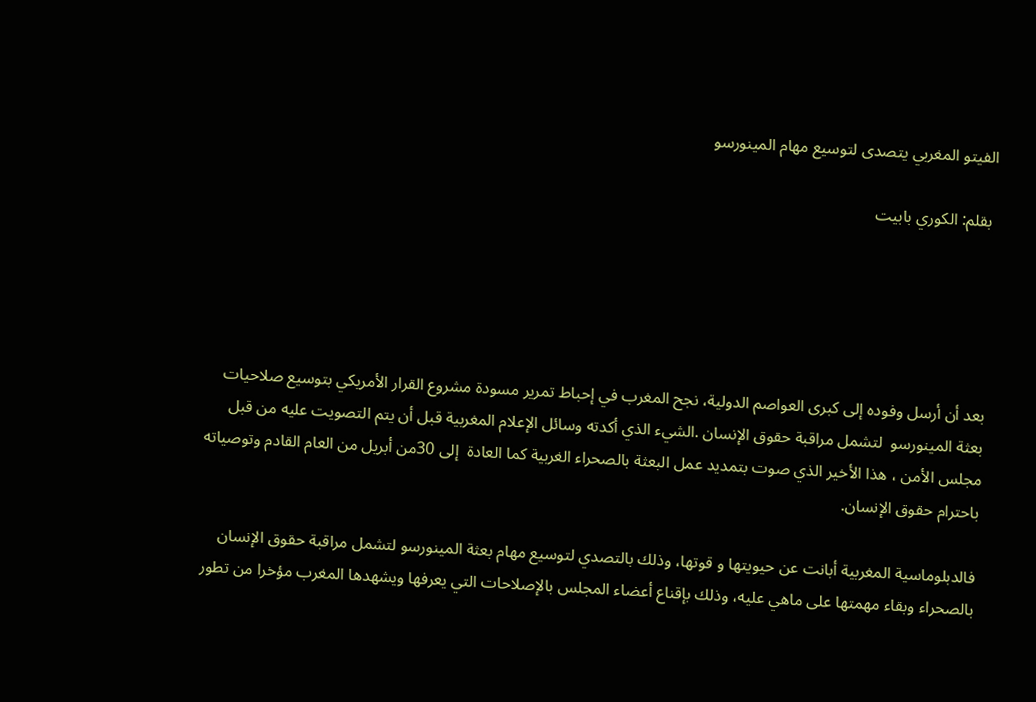الفيتو المغربي يتصدى لتوسيع مهام المينورسو

 بقلم: الكوري بابيت





بعد أن أرسل وفوده إلى كبرى العواصم الدولية، نجح المغرب في إحباط تمرير مسودة مشروع القرار الأمريكي بتوسيع صلاحيات بعثة المينورسو  لتشمل مراقبة حقوق الإنسان .الشيء الذي أكدته وسائل الإعلام المغربية قبل أن يتم التصويت عليه من قبل مجلس الأمن ، هذا الأخير الذي صوت بتمديد عمل البعثة بالصحراء الغربية كما العادة  إلى 30من أبريل من العام القادم وتوصياته باحترام حقوق الإنسان.

فالدبلوماسية المغربية أبانت عن حيويتها و قوتها، وذلك بالتصدي لتوسيع مهام بعثة المينورسو لتشمل مراقبة حقوق الإنسان بالصحراء وبقاء مهمتها على ماهي عليه، وذلك بإقناع أعضاء المجلس بالإصلاحات التي يعرفها ويشهدها المغرب مؤخرا من تطور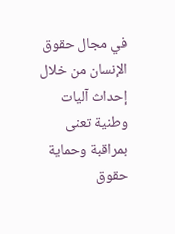في مجال حقوق الإنسان من خلال إحداث آليات وطنية تعنى بمراقبة وحماية حقوق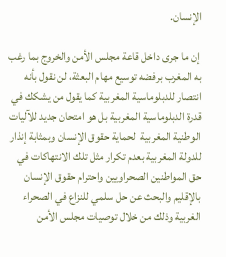الإنسان.

 إن ما جرى داخل قاعة مجلس الأمن والخروج بما رغب به المغرب برفضه توسيع مهام البعثة، لن نقول بأنه انتصار للدبلوماسية المغربية كما يقول من يشكك في قدرة الدبلوماسية المغربية بل هو امتحان جديد للآليات الوطنية المغربية  لحماية حقوق الإنسان وبمثابة إنذار للدولة المغربية بعدم تكرار مثل تلك الانتهاكات في حق المواطنين الصحراويين واحترام حقوق الإنسان بالإقليم والبحث عن حل سلمي للنزاع في الصحراء الغربية وذلك من خلال توصيات مجلس الأمن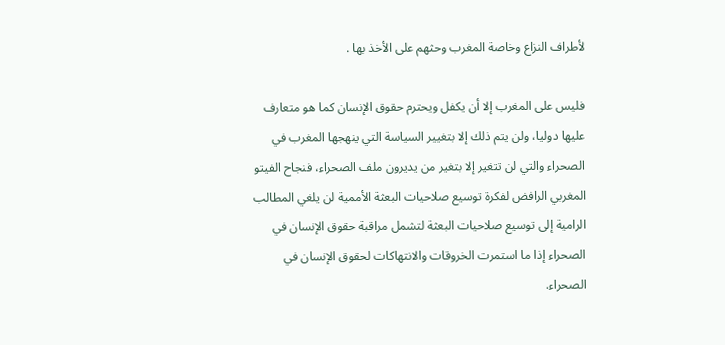لأطراف النزاع وخاصة المغرب وحثهم على الأخذ بها .

فليس على المغرب إلا أن يكفل ويحترم حقوق الإنسان كما هو متعارف عليها دوليا، ولن يتم ذلك إلا بتغيير السياسة التي ينهجها المغرب في الصحراء والتي لن تتغير إلا بتغير من يديرون ملف الصحراء، فنجاح الفيتو المغربي الرافض لفكرة توسيع صلاحيات البعثة الأممية لن يلغي المطالب الرامية إلى توسيع صلاحيات البعثة لتشمل مراقبة حقوق الإنسان في الصحراء إذا ما استمرت الخروقات والانتهاكات لحقوق الإنسان في الصحراء.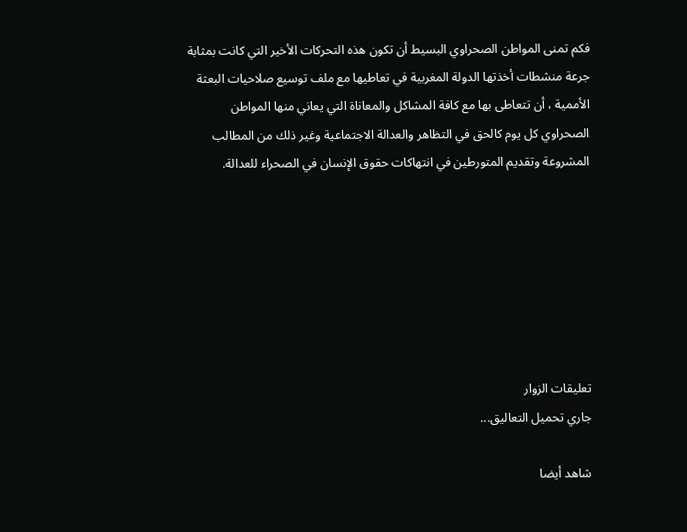فكم تمنى المواطن الصحراوي البسيط أن تكون هذه التحركات الأخير التي كانت بمثابة جرعة منشطات أخذتها الدولة المغربية في تعاطيها مع ملف توسيع صلاحيات البعثة الأممية ، أن تتعاطى بها مع كافة المشاكل والمعاناة التي يعاني منها المواطن الصحراوي كل يوم كالحق في التظاهر والعدالة الاجتماعية وغير ذلك من المطالب المشروعة وتقديم المتورطين في انتهاكات حقوق الإنسان في الصحراء للعدالة.







تعليقات الزوار
جاري تحميل التعاليق...

شاهد أيضا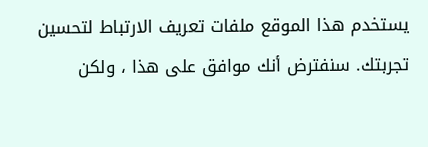يستخدم هذا الموقع ملفات تعريف الارتباط لتحسين تجربتك. سنفترض أنك موافق على هذا ، ولكن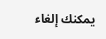يمكنك إلغاء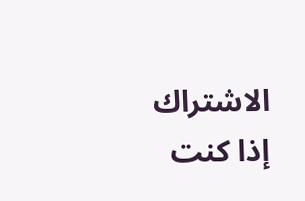الاشتراك إذا كنت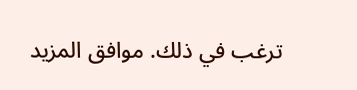ترغب في ذلك. موافق المزيد